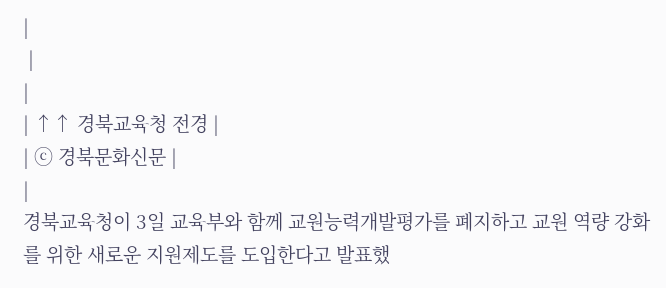|
 |
|
| ↑↑ 경북교육청 전경 |
| ⓒ 경북문화신문 |
|
경북교육청이 3일 교육부와 함께 교원능력개발평가를 폐지하고 교원 역량 강화를 위한 새로운 지원제도를 도입한다고 발표했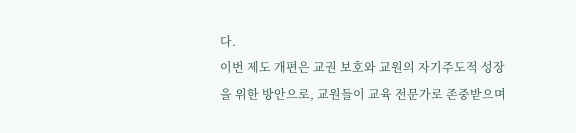다.
이번 제도 개편은 교권 보호와 교원의 자기주도적 성장을 위한 방안으로, 교원들이 교육 전문가로 존중받으며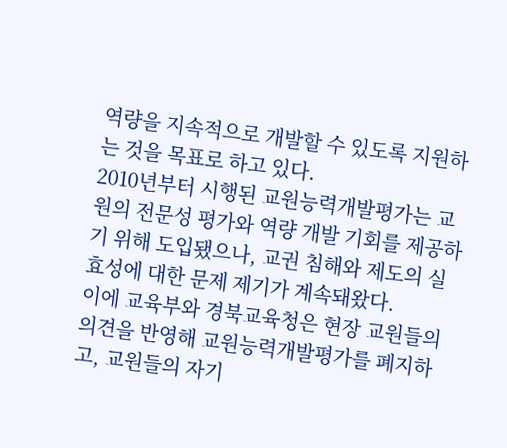역량을 지속적으로 개발할 수 있도록 지원하는 것을 목표로 하고 있다.
2010년부터 시행된 교원능력개발평가는 교원의 전문성 평가와 역량 개발 기회를 제공하기 위해 도입됐으나, 교권 침해와 제도의 실효성에 대한 문제 제기가 계속돼왔다.
이에 교육부와 경북교육청은 현장 교원들의 의견을 반영해 교원능력개발평가를 폐지하고, 교원들의 자기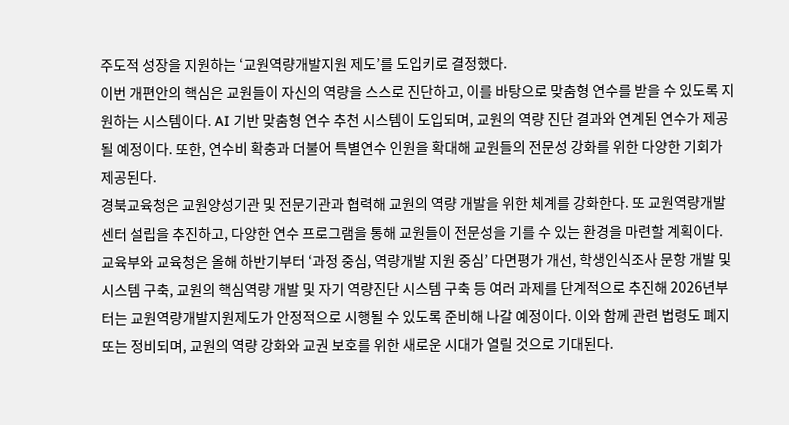주도적 성장을 지원하는 ‘교원역량개발지원 제도’를 도입키로 결정했다.
이번 개편안의 핵심은 교원들이 자신의 역량을 스스로 진단하고, 이를 바탕으로 맞춤형 연수를 받을 수 있도록 지원하는 시스템이다. AI 기반 맞춤형 연수 추천 시스템이 도입되며, 교원의 역량 진단 결과와 연계된 연수가 제공될 예정이다. 또한, 연수비 확충과 더불어 특별연수 인원을 확대해 교원들의 전문성 강화를 위한 다양한 기회가 제공된다.
경북교육청은 교원양성기관 및 전문기관과 협력해 교원의 역량 개발을 위한 체계를 강화한다. 또 교원역량개발센터 설립을 추진하고, 다양한 연수 프로그램을 통해 교원들이 전문성을 기를 수 있는 환경을 마련할 계획이다.
교육부와 교육청은 올해 하반기부터 ‘과정 중심, 역량개발 지원 중심’ 다면평가 개선, 학생인식조사 문항 개발 및 시스템 구축, 교원의 핵심역량 개발 및 자기 역량진단 시스템 구축 등 여러 과제를 단계적으로 추진해 2026년부터는 교원역량개발지원제도가 안정적으로 시행될 수 있도록 준비해 나갈 예정이다. 이와 함께 관련 법령도 폐지 또는 정비되며, 교원의 역량 강화와 교권 보호를 위한 새로운 시대가 열릴 것으로 기대된다.